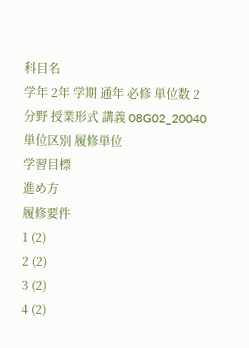科目名
学年 2年 学期 通年 必修 単位数 2
分野 授業形式 講義 08G02_20040 単位区別 履修単位
学習目標
進め方
履修要件
1 (2)
2 (2)
3 (2)
4 (2)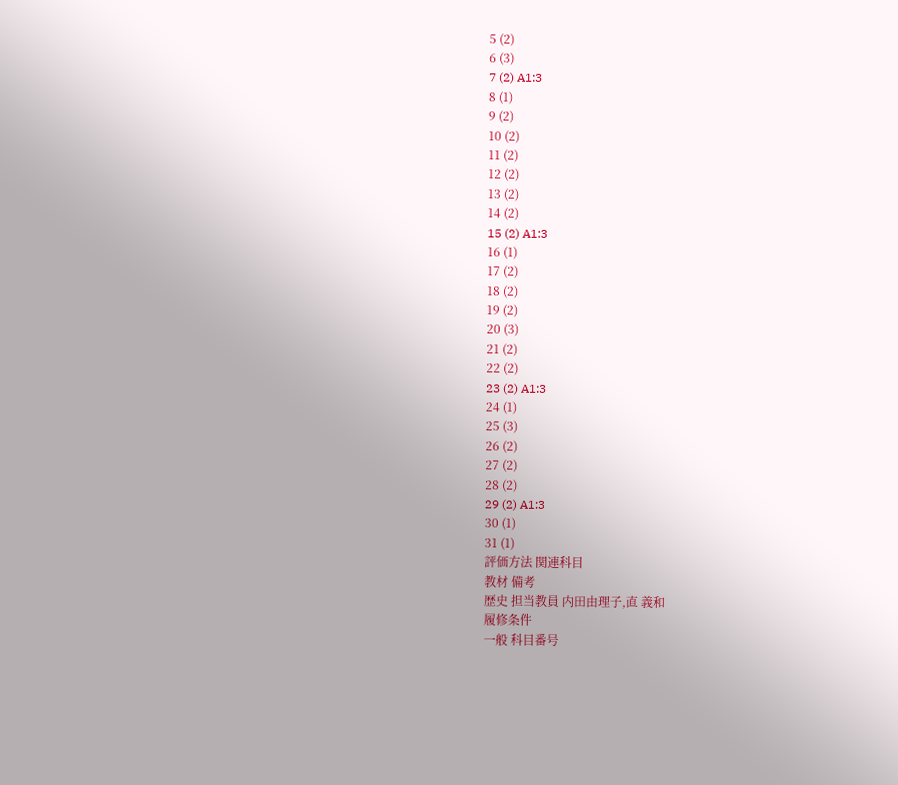5 (2)
6 (3)
7 (2) A1:3
8 (1)
9 (2)
10 (2)
11 (2)
12 (2)
13 (2)
14 (2)
15 (2) A1:3
16 (1)
17 (2)
18 (2)
19 (2)
20 (3)
21 (2)
22 (2)
23 (2) A1:3
24 (1)
25 (3)
26 (2)
27 (2)
28 (2)
29 (2) A1:3
30 (1)
31 (1)
評価方法 関連科目
教材 備考
歴史 担当教員 内田由理子,直 義和
履修条件
一般 科目番号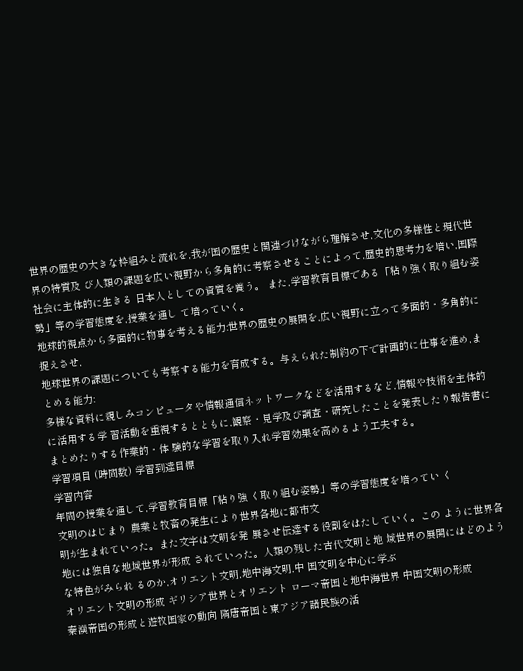世界の歴史の大きな枠組みと流れを,我が国の歴史と関連づけながら理解させ,文化の多様性と現代世界の特質及 び人類の課題を広い視野から多角的に考察させることによって,歴史的思考力を培い,国際社会に主体的に生きる 日本人としての資質を養う。 また,学習教育目標である「粘り強く取り組む姿勢」等の学習態度を,授業を通し て培っていく。
地球的視点から多面的に物事を考える能力:世界の歴史の展開を,広い視野に立って多面的・多角的に捉えさせ,
地球世界の課題についても考察する能力を育成する。与えられた制約の下で計画的に仕事を進め,まとめる能力:
多様な資料に親しみコンピュータや情報通信ネットワークなどを活用するなど,情報や技術を主体的に活用する学 習活動を重視するとともに,観察・見学及び調査・研究したことを発表したり報告書にまとめたりする作業的・体 験的な学習を取り入れ学習効果を高めるよう工夫する。
学習項目 (時間数) 学習到達目標
学習内容
年間の授業を通して,学習教育目標「粘り強 く取り組む姿勢」等の学習態度を培ってい く
文明のはじまり 農業と牧畜の発生により世界各地に都市文
明が生まれていった。また文字は文明を発 展させ伝達する役割をはたしていく。この ように世界各地には独自な地域世界が形成 されていった。人類の残した古代文明と地 域世界の展開にはどのような特色がみられ るのか,オリエント文明,地中海文明,中 国文明を中心に学ぶ
オリエント文明の形成 ギリシア世界とオリエント ローマ帝国と地中海世界 中国文明の形成
秦漢帝国の形成と遊牧国家の動向 隋唐帝国と東アジア諸民族の活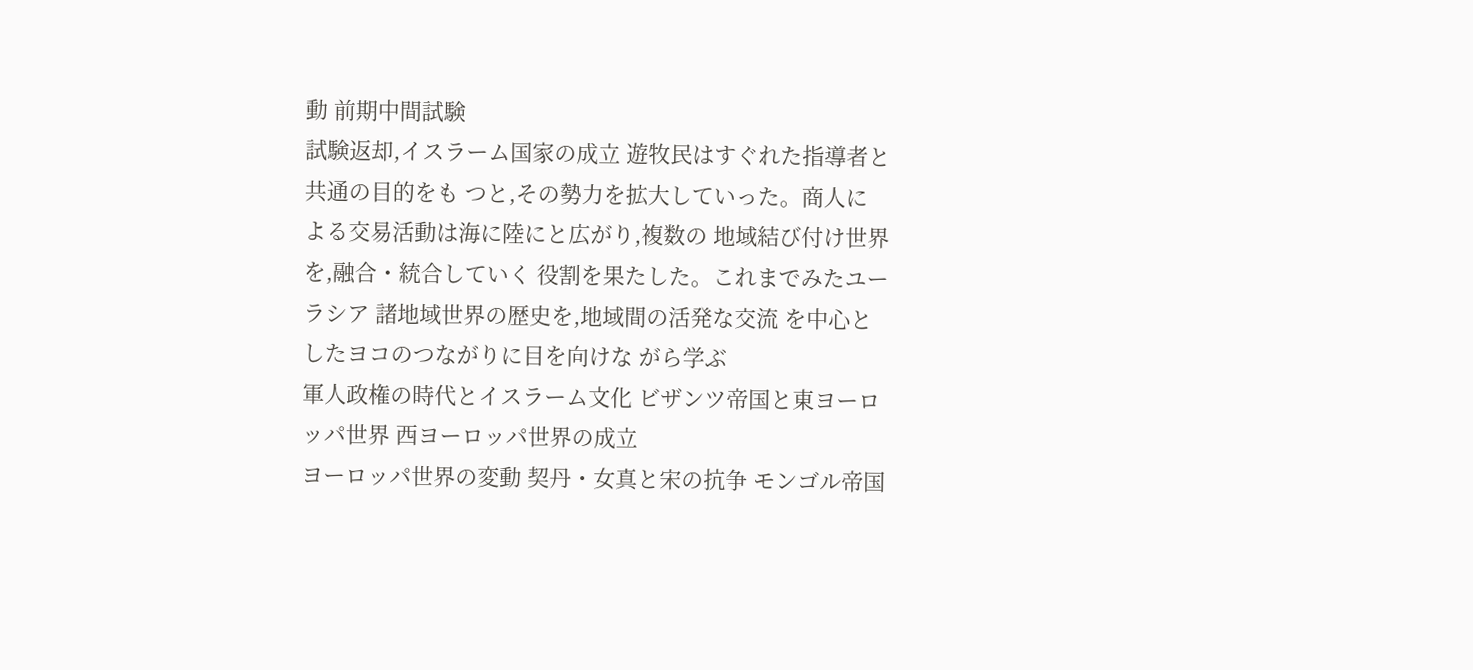動 前期中間試験
試験返却,イスラーム国家の成立 遊牧民はすぐれた指導者と共通の目的をも つと,その勢力を拡大していった。商人に よる交易活動は海に陸にと広がり,複数の 地域結び付け世界を,融合・統合していく 役割を果たした。これまでみたユーラシア 諸地域世界の歴史を,地域間の活発な交流 を中心としたヨコのつながりに目を向けな がら学ぶ
軍人政権の時代とイスラーム文化 ビザンツ帝国と東ヨーロッパ世界 西ヨーロッパ世界の成立
ヨーロッパ世界の変動 契丹・女真と宋の抗争 モンゴル帝国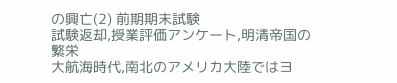の興亡(2) 前期期末試験
試験返却,授業評価アンケート,明清帝国の繁栄
大航海時代,南北のアメリカ大陸ではヨ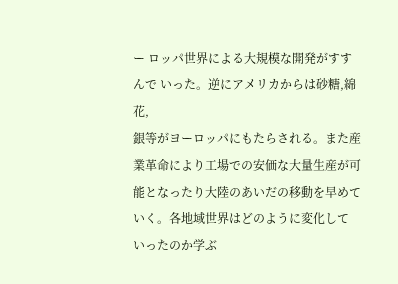ー ロッパ世界による大規模な開発がすすんで いった。逆にアメリカからは砂糖,綿花,
銀等がヨーロッパにもたらされる。また産 業革命により工場での安価な大量生産が可 能となったり大陸のあいだの移動を早めて いく。各地域世界はどのように変化して いったのか学ぶ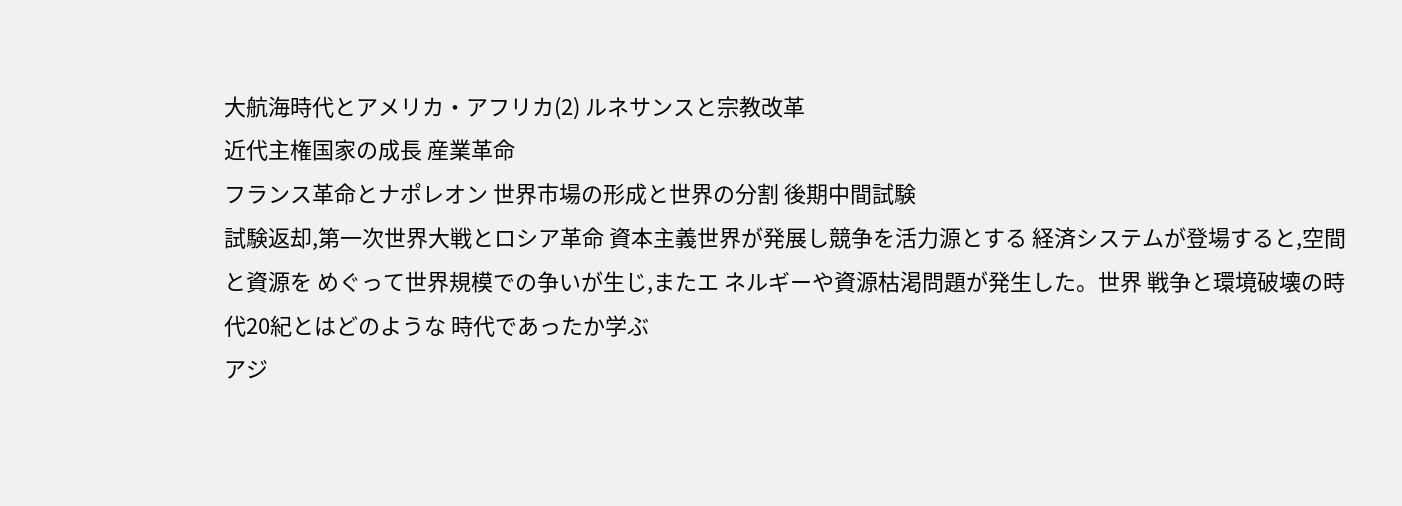大航海時代とアメリカ・アフリカ(2) ルネサンスと宗教改革
近代主権国家の成長 産業革命
フランス革命とナポレオン 世界市場の形成と世界の分割 後期中間試験
試験返却,第一次世界大戦とロシア革命 資本主義世界が発展し競争を活力源とする 経済システムが登場すると,空間と資源を めぐって世界規模での争いが生じ,またエ ネルギーや資源枯渇問題が発生した。世界 戦争と環境破壊の時代20紀とはどのような 時代であったか学ぶ
アジ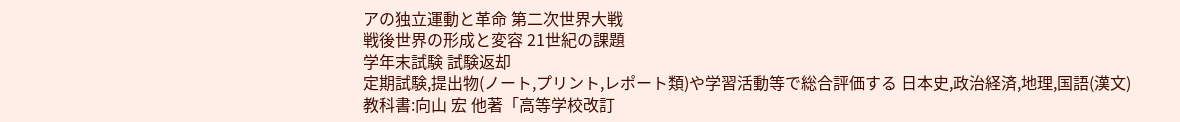アの独立運動と革命 第二次世界大戦
戦後世界の形成と変容 21世紀の課題
学年末試験 試験返却
定期試験,提出物(ノート,プリント,レポート類)や学習活動等で総合評価する 日本史,政治経済,地理,国語(漢文)
教科書:向山 宏 他著「高等学校改訂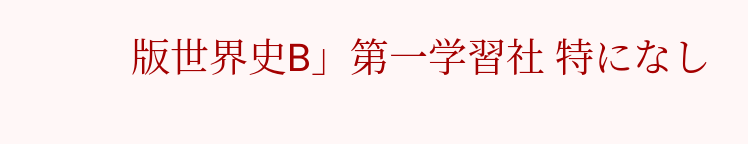版世界史B」第一学習社 特になし